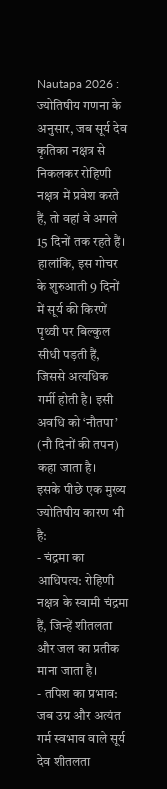Nautapa 2026 : ज्योतिषीय गणना के अनुसार, जब सूर्य देव कृतिका नक्षत्र से निकलकर रोहिणी नक्षत्र में प्रवेश करते हैं, तो वहां वे अगले 15 दिनों तक रहते हैं। हालांकि, इस गोचर के शुरुआती 9 दिनों में सूर्य की किरणें पृथ्वी पर बिल्कुल सीधी पड़ती हैं, जिससे अत्यधिक गर्मी होती है। इसी अवधि को ‘नौतपा’ (नौ दिनों की तपन) कहा जाता है।
इसके पीछे एक मुख्य ज्योतिषीय कारण भी है:
- चंद्रमा का आधिपत्य: रोहिणी नक्षत्र के स्वामी चंद्रमा हैं, जिन्हें शीतलता और जल का प्रतीक माना जाता है।
- तपिश का प्रभाव: जब उग्र और अत्यंत गर्म स्वभाव वाले सूर्य देव शीतलता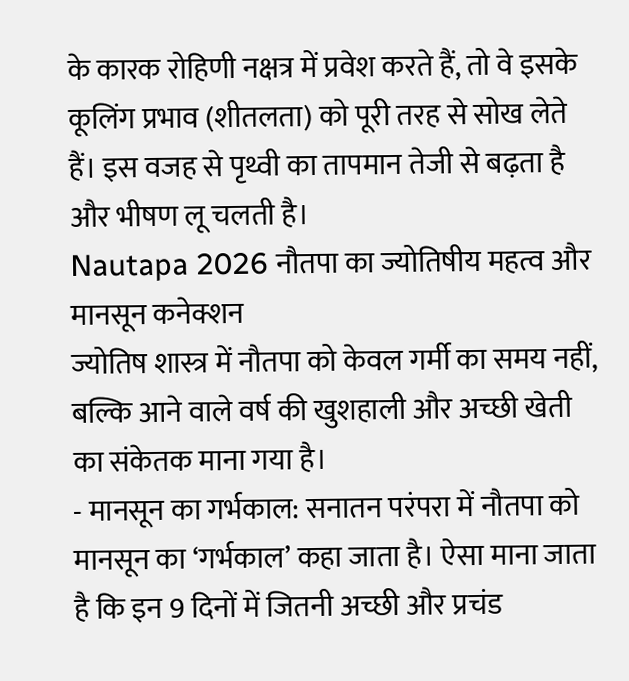के कारक रोहिणी नक्षत्र में प्रवेश करते हैं, तो वे इसके कूलिंग प्रभाव (शीतलता) को पूरी तरह से सोख लेते हैं। इस वजह से पृथ्वी का तापमान तेजी से बढ़ता है और भीषण लू चलती है।
Nautapa 2026 नौतपा का ज्योतिषीय महत्व और मानसून कनेक्शन
ज्योतिष शास्त्र में नौतपा को केवल गर्मी का समय नहीं, बल्कि आने वाले वर्ष की खुशहाली और अच्छी खेती का संकेतक माना गया है।
- मानसून का गर्भकाल: सनातन परंपरा में नौतपा को मानसून का ‘गर्भकाल’ कहा जाता है। ऐसा माना जाता है कि इन 9 दिनों में जितनी अच्छी और प्रचंड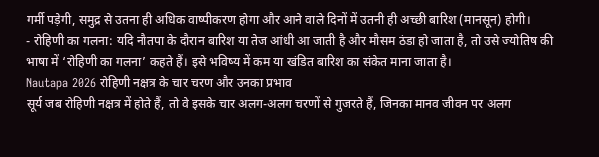गर्मी पड़ेगी, समुद्र से उतना ही अधिक वाष्पीकरण होगा और आने वाले दिनों में उतनी ही अच्छी बारिश (मानसून) होगी।
- रोहिणी का गलना: यदि नौतपा के दौरान बारिश या तेज आंधी आ जाती है और मौसम ठंडा हो जाता है, तो उसे ज्योतिष की भाषा में ‘रोहिणी का गलना’ कहते हैं। इसे भविष्य में कम या खंडित बारिश का संकेत माना जाता है।
Nautapa 2026 रोहिणी नक्षत्र के चार चरण और उनका प्रभाव
सूर्य जब रोहिणी नक्षत्र में होते हैं, तो वे इसके चार अलग-अलग चरणों से गुजरते हैं, जिनका मानव जीवन पर अलग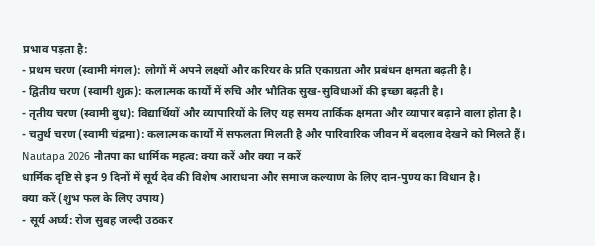प्रभाव पड़ता है:
- प्रथम चरण (स्वामी मंगल): लोगों में अपने लक्ष्यों और करियर के प्रति एकाग्रता और प्रबंधन क्षमता बढ़ती है।
- द्वितीय चरण (स्वामी शुक्र): कलात्मक कार्यों में रुचि और भौतिक सुख-सुविधाओं की इच्छा बढ़ती है।
- तृतीय चरण (स्वामी बुध): विद्यार्थियों और व्यापारियों के लिए यह समय तार्किक क्षमता और व्यापार बढ़ाने वाला होता है।
- चतुर्थ चरण (स्वामी चंद्रमा): कलात्मक कार्यों में सफलता मिलती है और पारिवारिक जीवन में बदलाव देखने को मिलते हैं।
Nautapa 2026 नौतपा का धार्मिक महत्व: क्या करें और क्या न करें
धार्मिक दृष्टि से इन 9 दिनों में सूर्य देव की विशेष आराधना और समाज कल्याण के लिए दान-पुण्य का विधान है।
क्या करें (शुभ फल के लिए उपाय)
- सूर्य अर्घ्य: रोज सुबह जल्दी उठकर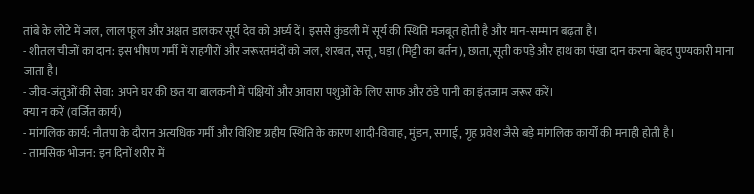तांबे के लोटे में जल, लाल फूल और अक्षत डालकर सूर्य देव को अर्घ्य दें। इससे कुंडली में सूर्य की स्थिति मजबूत होती है और मान-सम्मान बढ़ता है।
- शीतल चीजों का दान: इस भीषण गर्मी में राहगीरों और जरूरतमंदों को जल, शरबत, सत्तू, घड़ा (मिट्टी का बर्तन), छाता, सूती कपड़े और हाथ का पंखा दान करना बेहद पुण्यकारी माना जाता है।
- जीव-जंतुओं की सेवा: अपने घर की छत या बालकनी में पक्षियों और आवारा पशुओं के लिए साफ और ठंडे पानी का इंतजाम जरूर करें।
क्या न करें (वर्जित कार्य)
- मांगलिक कार्य: नौतपा के दौरान अत्यधिक गर्मी और विशिष्ट ग्रहीय स्थिति के कारण शादी-विवाह, मुंडन, सगाई, गृह प्रवेश जैसे बड़े मांगलिक कार्यों की मनाही होती है।
- तामसिक भोजन: इन दिनों शरीर में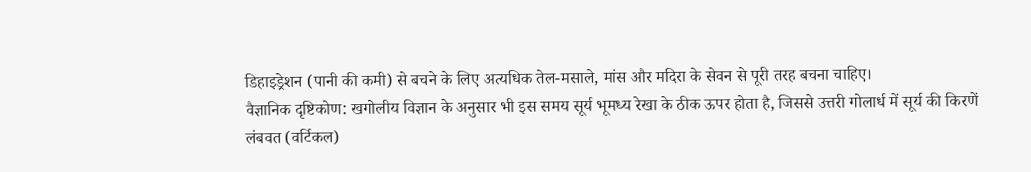डिहाइड्रेशन (पानी की कमी) से बचने के लिए अत्यधिक तेल-मसाले, मांस और मदिरा के सेवन से पूरी तरह बचना चाहिए।
वैज्ञानिक दृष्टिकोण: खगोलीय विज्ञान के अनुसार भी इस समय सूर्य भूमध्य रेखा के ठीक ऊपर होता है, जिससे उत्तरी गोलार्ध में सूर्य की किरणें लंबवत (वर्टिकल)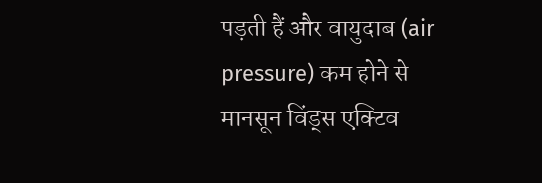पड़ती हैं और वायुदाब (air pressure) कम होने से मानसून विंड्स एक्टिव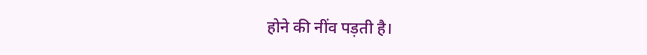होने की नींव पड़ती है।